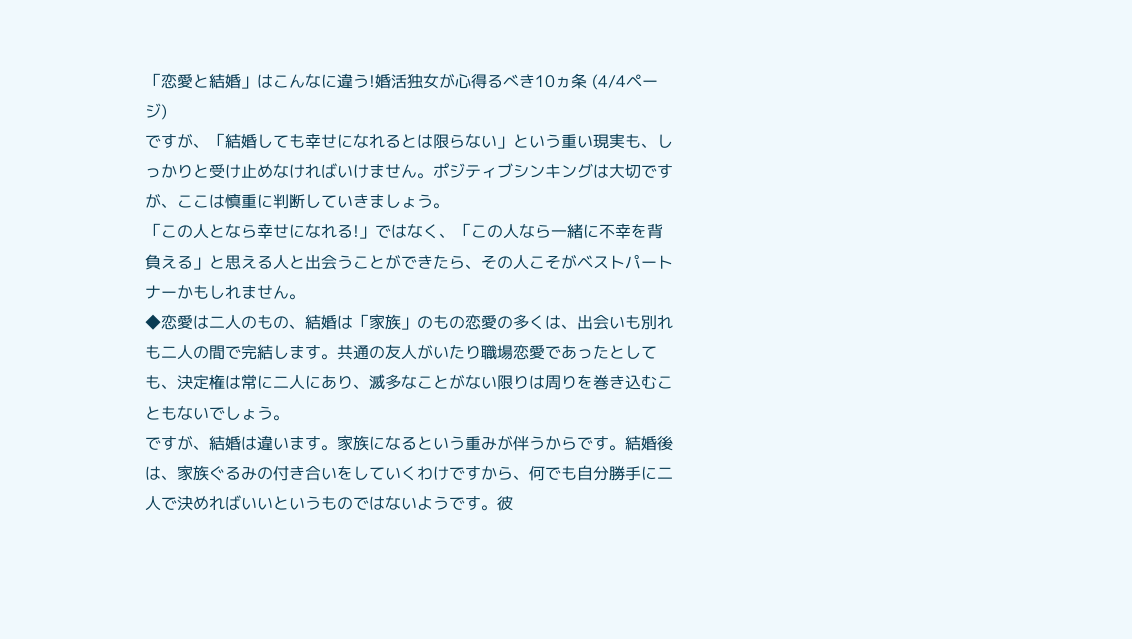「恋愛と結婚」はこんなに違う!婚活独女が心得るべき10ヵ条 (4/4ページ)
ですが、「結婚しても幸せになれるとは限らない」という重い現実も、しっかりと受け止めなければいけません。ポジティブシンキングは大切ですが、ここは慎重に判断していきましょう。
「この人となら幸せになれる!」ではなく、「この人なら一緒に不幸を背負える」と思える人と出会うことができたら、その人こそがベストパートナーかもしれません。
◆恋愛は二人のもの、結婚は「家族」のもの恋愛の多くは、出会いも別れも二人の間で完結します。共通の友人がいたり職場恋愛であったとしても、決定権は常に二人にあり、滅多なことがない限りは周りを巻き込むこともないでしょう。
ですが、結婚は違います。家族になるという重みが伴うからです。結婚後は、家族ぐるみの付き合いをしていくわけですから、何でも自分勝手に二人で決めればいいというものではないようです。彼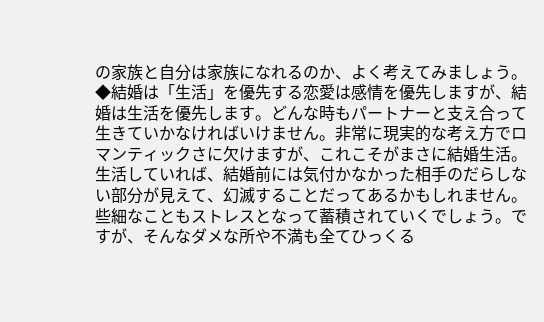の家族と自分は家族になれるのか、よく考えてみましょう。
◆結婚は「生活」を優先する恋愛は感情を優先しますが、結婚は生活を優先します。どんな時もパートナーと支え合って生きていかなければいけません。非常に現実的な考え方でロマンティックさに欠けますが、これこそがまさに結婚生活。
生活していれば、結婚前には気付かなかった相手のだらしない部分が見えて、幻滅することだってあるかもしれません。些細なこともストレスとなって蓄積されていくでしょう。ですが、そんなダメな所や不満も全てひっくる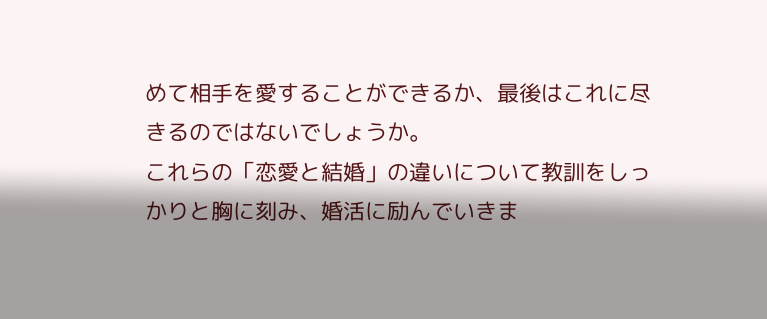めて相手を愛することができるか、最後はこれに尽きるのではないでしょうか。
これらの「恋愛と結婚」の違いについて教訓をしっかりと胸に刻み、婚活に励んでいきま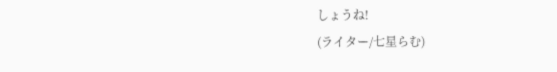しょうね!
(ライター/七星らむ)